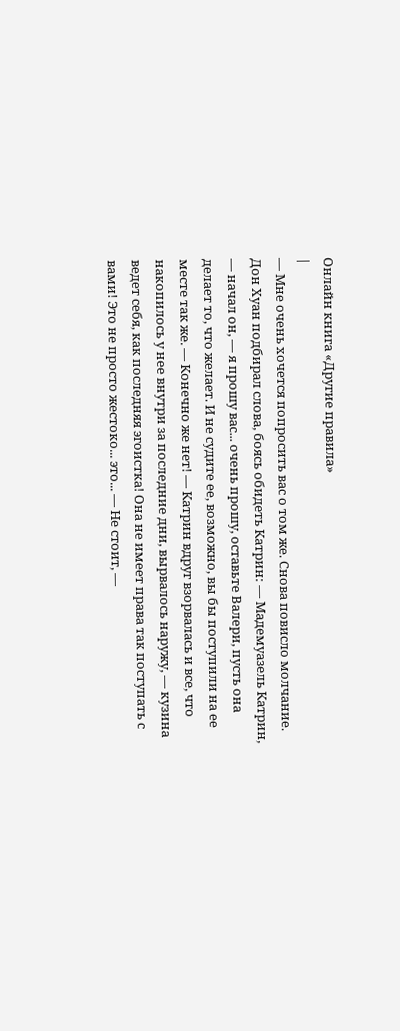Онлайн книга «Другие правила»
|
— Мне очень хочется попросить вас о том же. Снова повисло молчание. Дон Хуан подбирал слова, боясь обидеть Катрин: — Мадемуазель Катрин, — начал он, — я прошу вас... очень прошу, оставьте Валери, пусть она делает то, что желает. И не судите ее, возможно, вы бы поступили на ее месте так же. — Конечно же нет! — Катрин вдруг взорвалась и все, что накопилось у нее внутри за последние дни, вырвалось наружу, — кузина ведет себя, как последняя эгоистка! Она не имеет права так поступать с вами! Это не просто жестоко... это... — Не стоит, —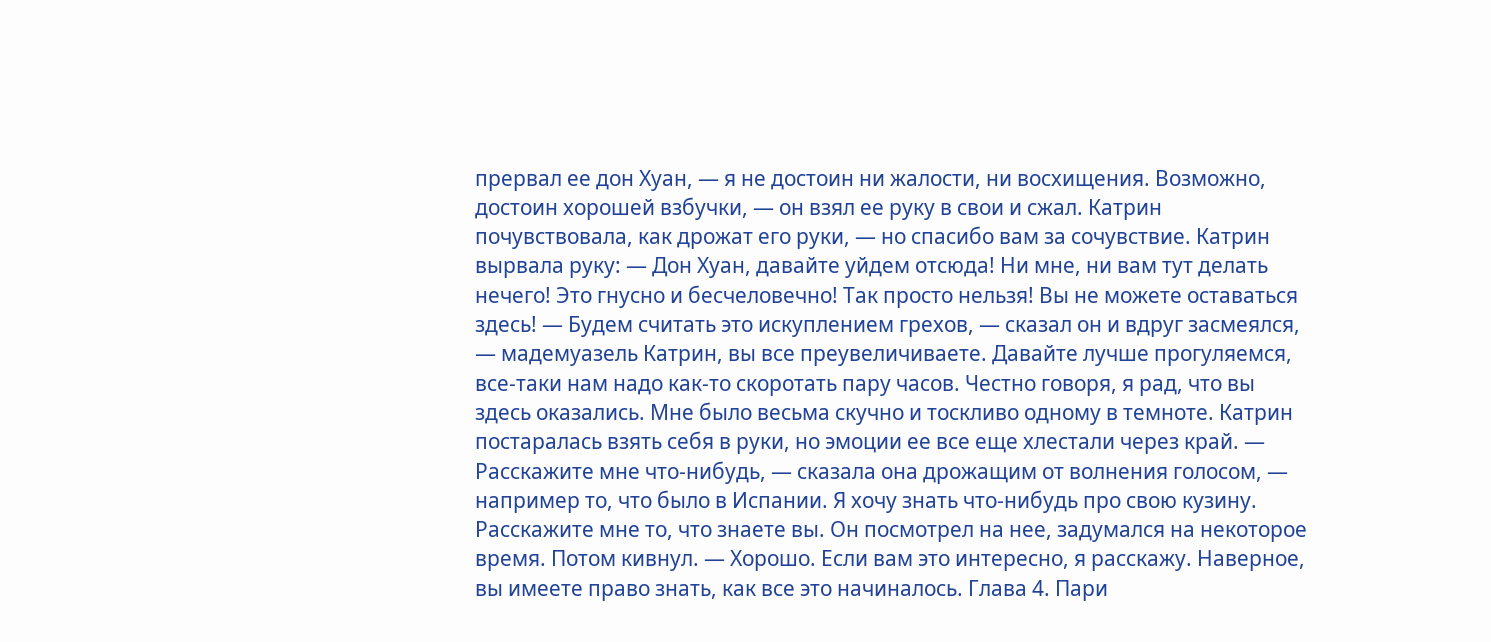прервал ее дон Хуан, — я не достоин ни жалости, ни восхищения. Возможно, достоин хорошей взбучки, — он взял ее руку в свои и сжал. Катрин почувствовала, как дрожат его руки, — но спасибо вам за сочувствие. Катрин вырвала руку: — Дон Хуан, давайте уйдем отсюда! Ни мне, ни вам тут делать нечего! Это гнусно и бесчеловечно! Так просто нельзя! Вы не можете оставаться здесь! — Будем считать это искуплением грехов, — сказал он и вдруг засмеялся, — мадемуазель Катрин, вы все преувеличиваете. Давайте лучше прогуляемся, все-таки нам надо как-то скоротать пару часов. Честно говоря, я рад, что вы здесь оказались. Мне было весьма скучно и тоскливо одному в темноте. Катрин постаралась взять себя в руки, но эмоции ее все еще хлестали через край. — Расскажите мне что-нибудь, — сказала она дрожащим от волнения голосом, — например то, что было в Испании. Я хочу знать что-нибудь про свою кузину. Расскажите мне то, что знаете вы. Он посмотрел на нее, задумался на некоторое время. Потом кивнул. — Хорошо. Если вам это интересно, я расскажу. Наверное, вы имеете право знать, как все это начиналось. Глава 4. Пари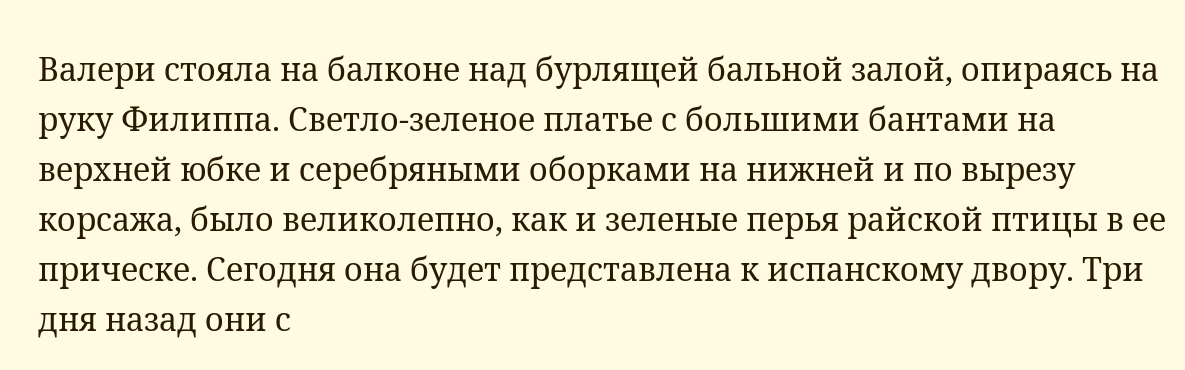Валери стояла на балконе над бурлящей бальной залой, опираясь на руку Филиппа. Светло-зеленое платье с большими бантами на верхней юбке и серебряными оборками на нижней и по вырезу корсажа, было великолепно, как и зеленые перья райской птицы в ее прическе. Сегодня она будет представлена к испанскому двору. Три дня назад они с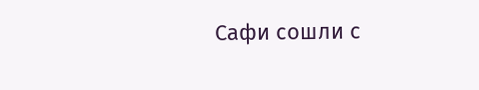Сафи сошли с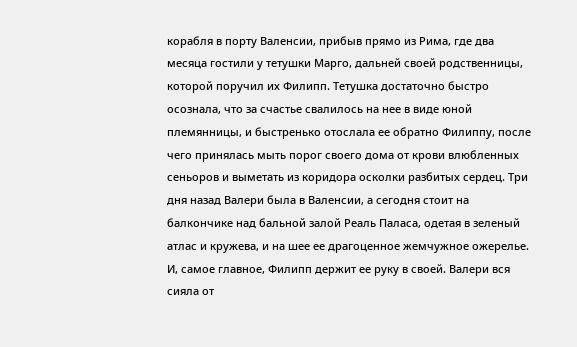корабля в порту Валенсии, прибыв прямо из Рима, где два месяца гостили у тетушки Марго, дальней своей родственницы, которой поручил их Филипп. Тетушка достаточно быстро осознала, что за счастье свалилось на нее в виде юной племянницы, и быстренько отослала ее обратно Филиппу, после чего принялась мыть порог своего дома от крови влюбленных сеньоров и выметать из коридора осколки разбитых сердец. Три дня назад Валери была в Валенсии, а сегодня стоит на балкончике над бальной залой Реаль Паласа, одетая в зеленый атлас и кружева, и на шее ее драгоценное жемчужное ожерелье. И, самое главное, Филипп держит ее руку в своей. Валери вся сияла от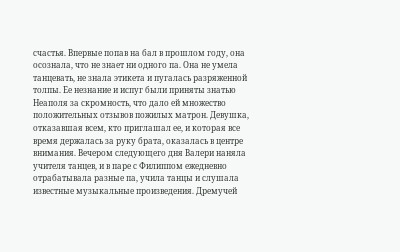счастья. Впервые попав на бал в прошлом году, она осознала, что не знает ни одного па. Она не умела танцевать, не знала этикета и пугалась разряженной толпы. Ее незнание и испуг были приняты знатью Неаполя за скромность, что дало ей множество положительных отзывов пожилых матрон. Девушка, отказавшая всем, кто приглашал ее, и которая все время держалась за руку брата, оказалась в центре внимания. Вечером следующего дня Валери наняла учителя танцев, и в паре с Филиппом ежедневно отрабатывала разные па, учила танцы и слушала известные музыкальные произведения. Дремучей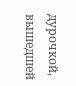дурочкой, вышедшей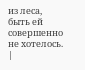из леса, быть ей совершенно не хотелось. |